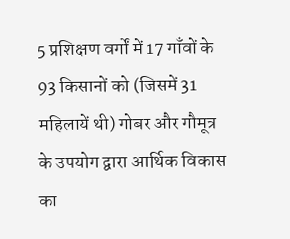5 प्रशिक्षण वर्गों में 17 गाँवों के 93 किसानों को (जिसमें 31 महिलायें थी) गोबर और गौमूत्र के उपयोग द्वारा आर्थिक विकास का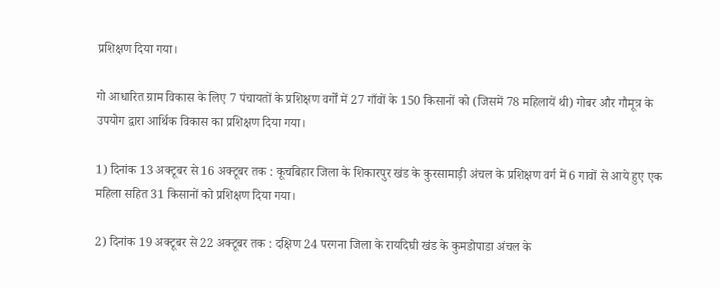प्रशिक्षण दिया गया।

गो आधारित ग्राम विकास के लिए 7 पंचायतों के प्रशिक्षण वर्गों में 27 गाँवों के 150 किसानों को (जिसमें 78 महिलायें थी) गोबर और गौमूत्र के उपयोग द्वारा आर्थिक विकास का प्रशिक्षण दिया गया।

1) दिनांक 13 अक्टूबर से 16 अक्टूबर तक : कूचबिहार जिला के शिकारपुर खंड के कुरसामाड़ी अंचल के प्रशिक्षण वर्ग में 6 गावों से आये हुए एक महिला सहित 31 किसानों को प्रशिक्षण दिया गया।

2) दिनांक 19 अक्टूबर से 22 अक्टूबर तक : दक्षिण 24 परगना जिला के रायदिघी खंड के कुमडोपाडा अंचल के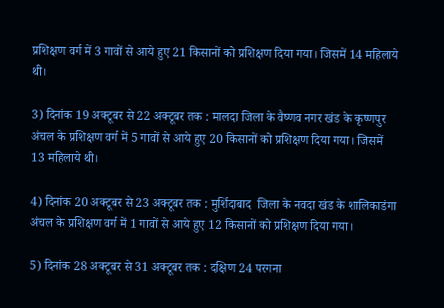प्रशिक्षण वर्ग में 3 गावों से आये हुए 21 किसानों को प्रशिक्षण दिया गया। जिसमें 14 महिलाये थी।

3) दिनांक 19 अक्टूबर से 22 अक्टूबर तक : मालदा जिला के वैष्णव नगर खंड के कृष्णपुर अंचल के प्रशिक्षण वर्ग में 5 गावों से आये हुए 20 किसानों को प्रशिक्षण दिया गया। जिसमें 13 महिलाये थी।

4) दिनांक 20 अक्टूबर से 23 अक्टूबर तक : मुर्शिदाबाद  जिला के नवदा खंड के शालिकाडंगा अंचल के प्रशिक्षण वर्ग में 1 गावों से आये हुए 12 किसानों को प्रशिक्षण दिया गया।

5) दिनांक 28 अक्टूबर से 31 अक्टूबर तक : दक्षिण 24 परगना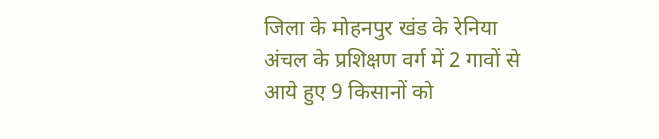जिला के मोहनपुर खंड के रेनिया अंचल के प्रशिक्षण वर्ग में 2 गावों से आये हुए 9 किसानों को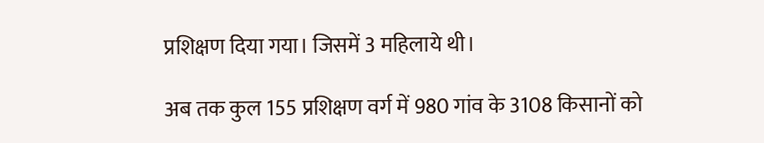प्रशिक्षण दिया गया। जिसमें 3 महिलाये थी।

अब तक कुल 155 प्रशिक्षण वर्ग में 980 गांव के 3108 किसानों को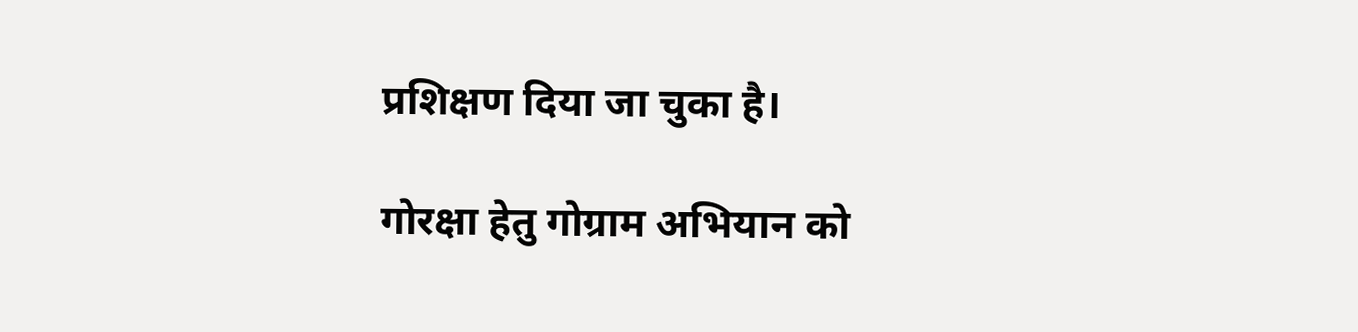प्रशिक्षण दिया जा चुका है।

गोरक्षा हेतु गोग्राम अभियान को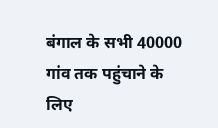बंगाल के सभी 40000 गांव तक पहुंचाने के लिए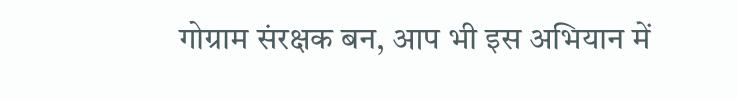गोग्राम संरक्षक बन, आप भी इस अभियान में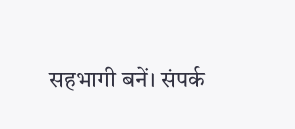सहभागी बनें। संपर्क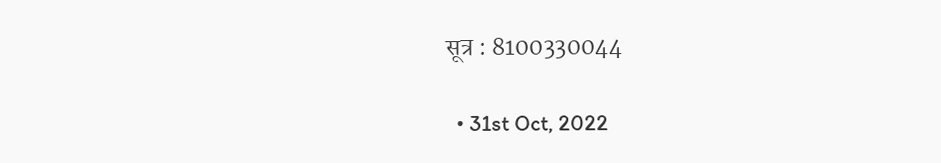सूत्र : 8100330044

  • 31st Oct, 2022